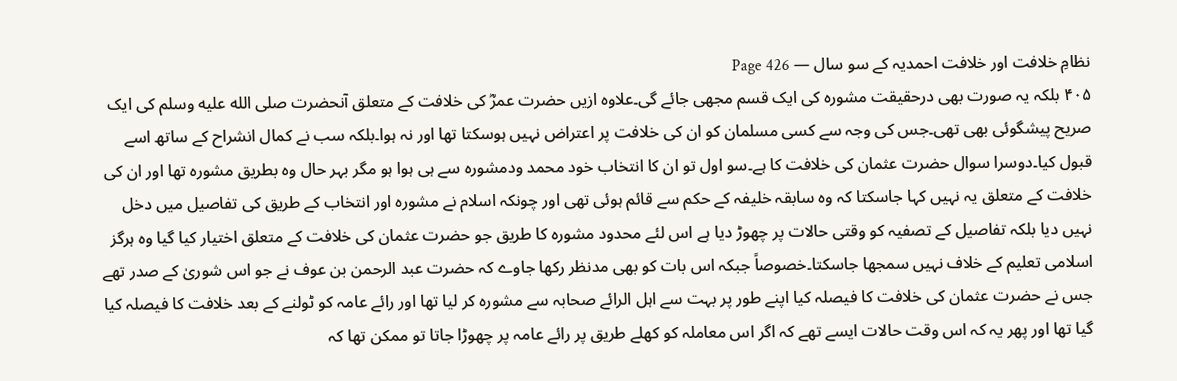نظامِ خلافت اور خلافت احمدیہ کے سو سال — Page 426
۴۰۵ بلکہ یہ صورت بھی درحقیقت مشورہ کی ایک قسم مجھی جائے گی۔علاوہ ازیں حضرت عمرؓ کی خلافت کے متعلق آنحضرت صلى الله عليه وسلم کی ایک صریح پیشگوئی بھی تھی۔جس کی وجہ سے کسی مسلمان کو ان کی خلافت پر اعتراض نہیں ہوسکتا تھا اور نہ ہوا۔بلکہ سب نے کمال انشراح کے ساتھ اسے قبول کیا۔دوسرا سوال حضرت عثمان کی خلافت کا ہے۔سو اول تو ان کا انتخاب خود محمد ودمشورہ سے ہی ہوا ہو مگر بہر حال وہ بطریق مشورہ تھا اور ان کی خلافت کے متعلق یہ نہیں کہا جاسکتا کہ وہ سابقہ خلیفہ کے حکم سے قائم ہوئی تھی اور چونکہ اسلام نے مشورہ اور انتخاب کے طریق کی تفاصیل میں دخل نہیں دیا بلکہ تفاصیل کے تصفیہ کو وقتی حالات پر چھوڑ دیا ہے اس لئے محدود مشورہ کا طریق جو حضرت عثمان کی خلافت کے متعلق اختیار کیا گیا وہ ہرگز اسلامی تعلیم کے خلاف نہیں سمجھا جاسکتا۔خصوصاً جبکہ اس بات کو بھی مدنظر رکھا جاوے کہ حضرت عبد الرحمن بن عوف نے جو اس شوریٰ کے صدر تھے جس نے حضرت عثمان کی خلافت کا فیصلہ کیا اپنے طور پر بہت سے اہل الرائے صحابہ سے مشورہ کر لیا تھا اور رائے عامہ کو ٹولنے کے بعد خلافت کا فیصلہ کیا گیا تھا اور پھر یہ کہ اس وقت حالات ایسے تھے کہ اگر اس معاملہ کو کھلے طریق پر رائے عامہ پر چھوڑا جاتا تو ممکن تھا کہ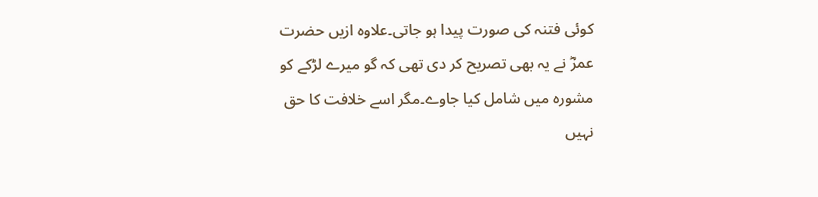کوئی فتنہ کی صورت پیدا ہو جاتی۔علاوہ ازیں حضرت عمرؓ نے یہ بھی تصریح کر دی تھی کہ گو میرے لڑکے کو مشورہ میں شامل کیا جاوے۔مگر اسے خلافت کا حق نہیں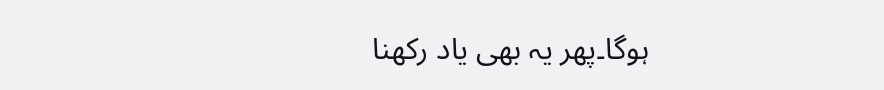ہوگا۔پھر یہ بھی یاد رکھنا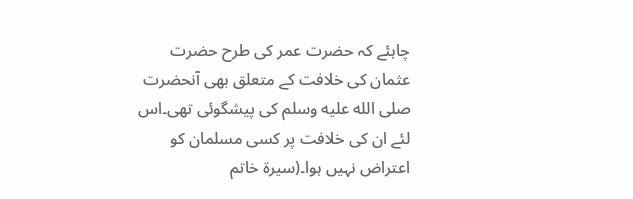چاہئے کہ حضرت عمر کی طرح حضرت عثمان کی خلافت کے متعلق بھی آنحضرت صلى الله عليه وسلم کی پیشگوئی تھی۔اس لئے ان کی خلافت پر کسی مسلمان کو اعتراض نہیں ہوا۔(سيرة خاتم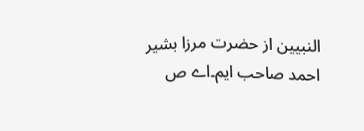النبیین از حضرت مرزا بشیر احمد صاحب ایم۔اے ص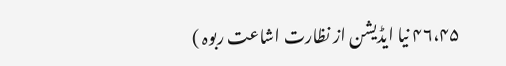۴۶،۴۵ نیا ایڈیشن از نظارت اشاعت ربوہ )